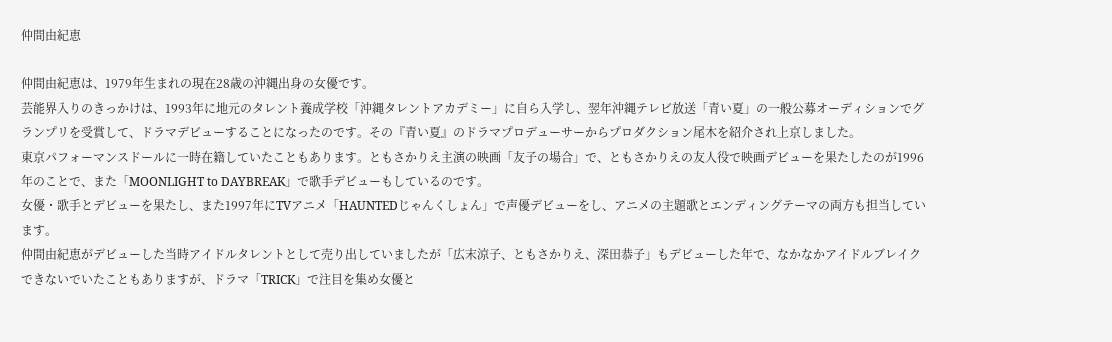仲間由紀恵

仲間由紀恵は、1979年生まれの現在28歳の沖縄出身の女優です。
芸能界入りのきっかけは、1993年に地元のタレント養成学校「沖縄タレントアカデミー」に自ら入学し、翌年沖縄テレビ放送「青い夏」の一般公募オーディションでグランプリを受賞して、ドラマデビューすることになったのです。その『青い夏』のドラマプロデューサーからプロダクション尾木を紹介され上京しました。
東京パフォーマンスドールに一時在籍していたこともあります。ともさかりえ主演の映画「友子の場合」で、ともさかりえの友人役で映画デビューを果たしたのが1996年のことで、また「MOONLIGHT to DAYBREAK」で歌手デビューもしているのです。
女優・歌手とデビューを果たし、また1997年にTVアニメ「HAUNTEDじゃんくしょん」で声優デビューをし、アニメの主題歌とエンディングテーマの両方も担当しています。
仲間由紀恵がデビューした当時アイドルタレントとして売り出していましたが「広末涼子、ともさかりえ、深田恭子」もデビューした年で、なかなかアイドルブレイクできないでいたこともありますが、ドラマ「TRICK」で注目を集め女優と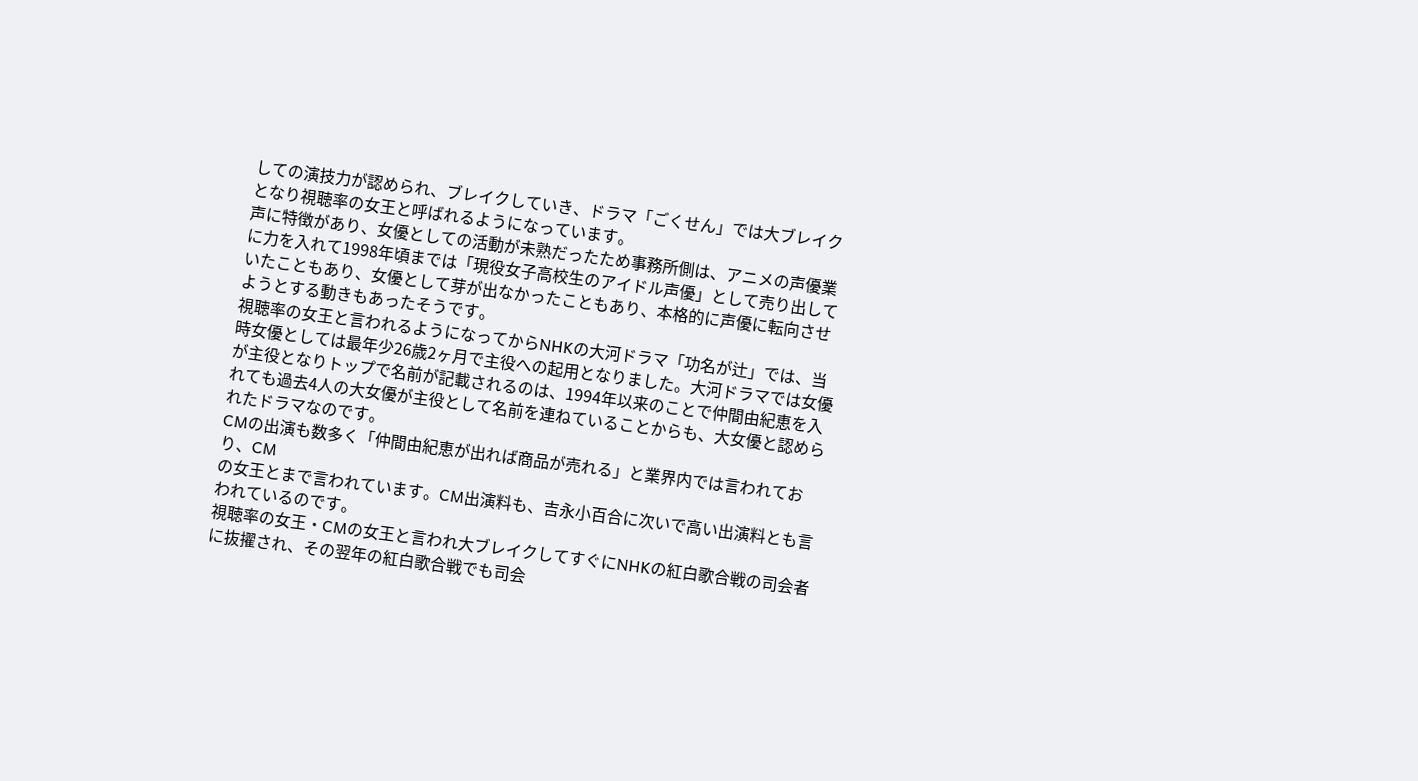しての演技力が認められ、ブレイクしていき、ドラマ「ごくせん」では大ブレイクとなり視聴率の女王と呼ばれるようになっています。
声に特徴があり、女優としての活動が未熟だったため事務所側は、アニメの声優業に力を入れて1998年頃までは「現役女子高校生のアイドル声優」として売り出していたこともあり、女優として芽が出なかったこともあり、本格的に声優に転向させようとする動きもあったそうです。
視聴率の女王と言われるようになってからNHKの大河ドラマ「功名が辻」では、当時女優としては最年少26歳2ヶ月で主役への起用となりました。大河ドラマでは女優が主役となりトップで名前が記載されるのは、1994年以来のことで仲間由紀恵を入れても過去4人の大女優が主役として名前を連ねていることからも、大女優と認められたドラマなのです。
CMの出演も数多く「仲間由紀恵が出れば商品が売れる」と業界内では言われており、CM
の女王とまで言われています。CM出演料も、吉永小百合に次いで高い出演料とも言われているのです。
視聴率の女王・CMの女王と言われ大ブレイクしてすぐにNHKの紅白歌合戦の司会者に抜擢され、その翌年の紅白歌合戦でも司会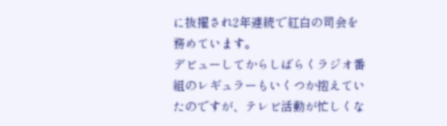に抜擢され2年連続で紅白の司会を務めています。
デビューしてからしばらくラジオ番組のレギュラーもいくつか抱えていたのですが、テレビ活動が忙しくな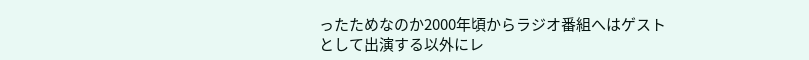ったためなのか2000年頃からラジオ番組へはゲストとして出演する以外にレ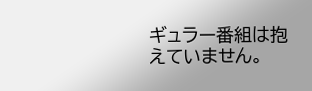ギュラー番組は抱えていません。